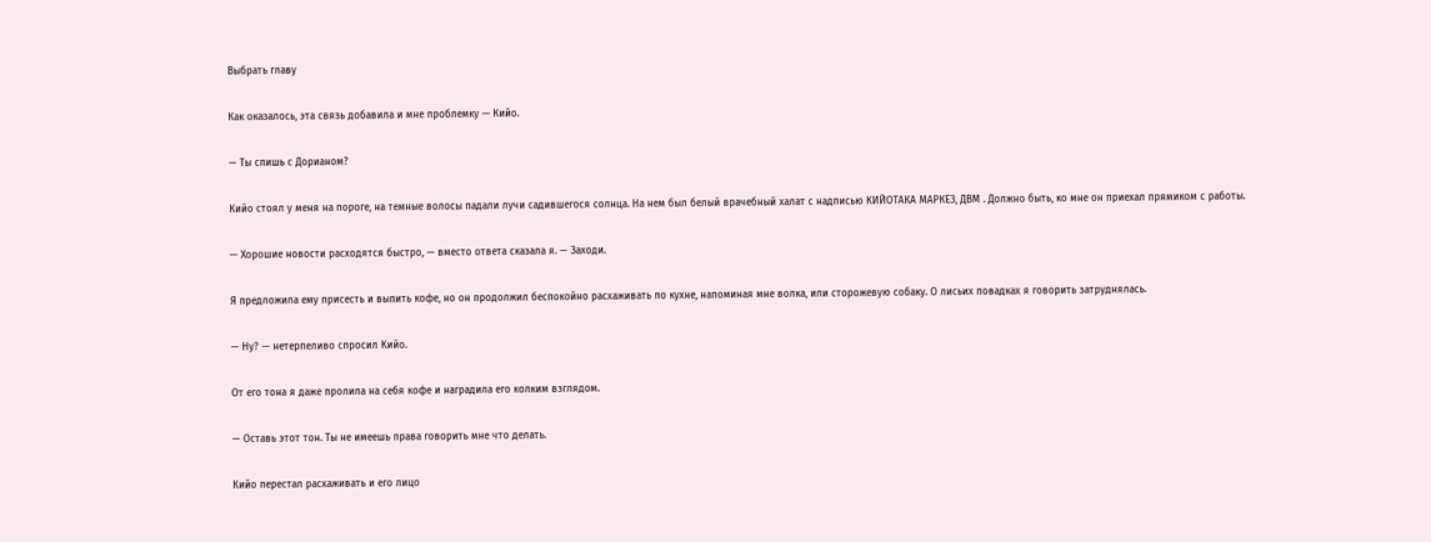Выбрать главу

Как оказалось, эта связь добавила и мне проблемку — Кийо.

— Ты спишь с Дорианом?

Кийо стоял у меня на пороге, на темные волосы падали лучи садившегося солнца. На нем был белый врачебный халат с надписью КИЙОТАКА МАРКЕЗ, ДВМ . Должно быть, ко мне он приехал прямиком с работы.

— Хорошие новости расходятся быстро, — вместо ответа сказала я. — Заходи.

Я предложила ему присесть и выпить кофе, но он продолжил беспокойно расхаживать по кухне, напоминая мне волка, или сторожевую собаку. О лисьих повадках я говорить затруднялась.

— Ну? — нетерпеливо спросил Кийо.

От его тона я даже пролила на себя кофе и наградила его колким взглядом.

— Оставь этот тон. Ты не имеешь права говорить мне что делать.

Кийо перестал расхаживать и его лицо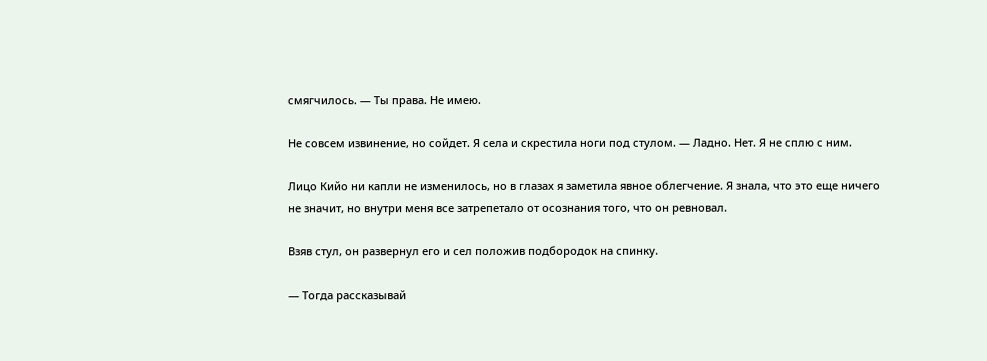смягчилось. — Ты права. Не имею.

Не совсем извинение, но сойдет. Я села и скрестила ноги под стулом. — Ладно. Нет. Я не сплю с ним.

Лицо Кийо ни капли не изменилось, но в глазах я заметила явное облегчение. Я знала, что это еще ничего не значит, но внутри меня все затрепетало от осознания того, что он ревновал.

Взяв стул, он развернул его и сел положив подбородок на спинку.

— Тогда рассказывай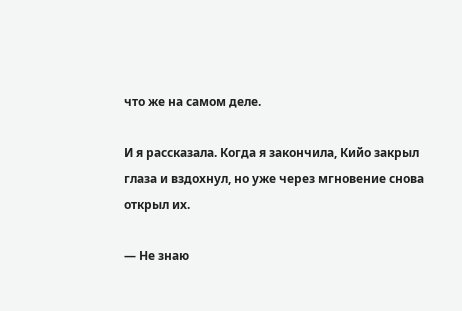что же на самом деле.

И я рассказала. Когда я закончила, Кийо закрыл глаза и вздохнул, но уже через мгновение снова открыл их.

— Не знаю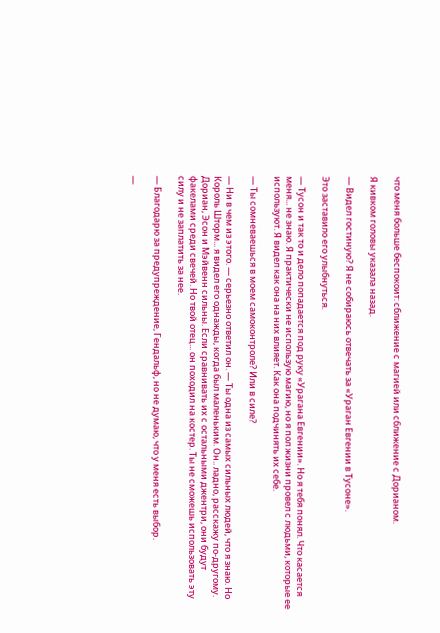что меня больше беспокоит: сближение с магией или сближение с Дорианом.

Я кивком головы указала назад.

— Видел гостиную? Я не собираюсь отвечать за «Ураган Евгении в Тусоне».

Это заставило его улыбнуться.

— Тусон и так то и дело попадается под руку «Урагана Евгении». Но я тебя понял. Что касается меня... не знаю. Я практически не использую магию, но я пол жизни провел с людьми, которые ее используют. Я видел как она на них влияет. Как она подчинять их себе.

— Ты сомневаешься в моем самоконтроле? Или в силе?

— Ни в чем из этого. — серьезно ответил он. — Ты одна из самых сильных людей, что я знаю. Но Король Шторм... я видел его однажды, когда был маленьким. Он.. ладно, расскажу по-другому. Дориан, Эсон и Мэйвенн сильны. Если сравнивать их с остальными джентри, они будут факелами среди свечей. Но твой отец... он походил на костер. Ты не сможешь использовать эту силу и не заплатить за нее.

— Благодарю за предупреждение, Гендальф, но не думаю, что у меня есть выбор.

—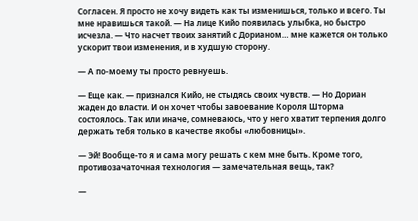Согласен. Я просто не хочу видеть как ты изменишься, только и всего. Ты мне нравишься такой. — На лице Кийо появилась улыбка, но быстро исчезла. — Что насчет твоих занятий с Дорианом… мне кажется он только ускорит твои изменения, и в худшую сторону.

— А по-моему ты просто ревнуешь.

— Еще как. — признался Кийо, не стыдясь своих чувств. — Но Дориан жаден до власти. И он хочет чтобы завоевание Короля Шторма состоялось. Так или иначе, сомневаюсь, что у него хватит терпения долго держать тебя только в качестве якобы «любовницы».

— Эй! Вообще-то я и сама могу решать с кем мне быть. Кроме того, противозачаточная технология — замечательная вещь, так?

—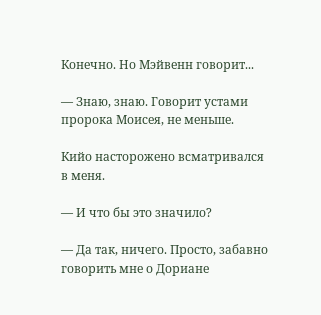Конечно. Но Мэйвенн говорит...

— Знаю, знаю. Говорит устами пророка Моисея, не меньше.

Кийо насторожено всматривался в меня.

— И что бы это значило?

— Да так, ничего. Просто, забавно говорить мне о Дориане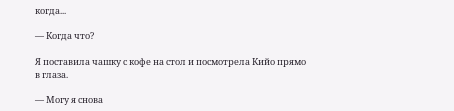когда...

— Когда что?

Я поставила чашку с кофе на стол и посмотрела Кийо прямо в глаза.

— Могу я снова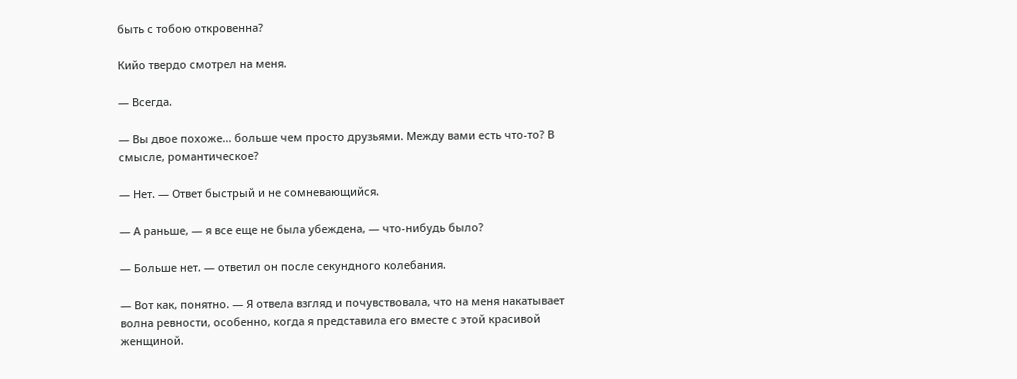быть с тобою откровенна?

Кийо твердо смотрел на меня.

— Всегда.

— Вы двое похоже... больше чем просто друзьями. Между вами есть что-то? В смысле, романтическое?

— Нет. — Ответ быстрый и не сомневающийся.

— А раньше, — я все еще не была убеждена, — что-нибудь было?

— Больше нет. — ответил он после секундного колебания.

— Вот как, понятно. — Я отвела взгляд и почувствовала, что на меня накатывает волна ревности, особенно, когда я представила его вместе с этой красивой женщиной.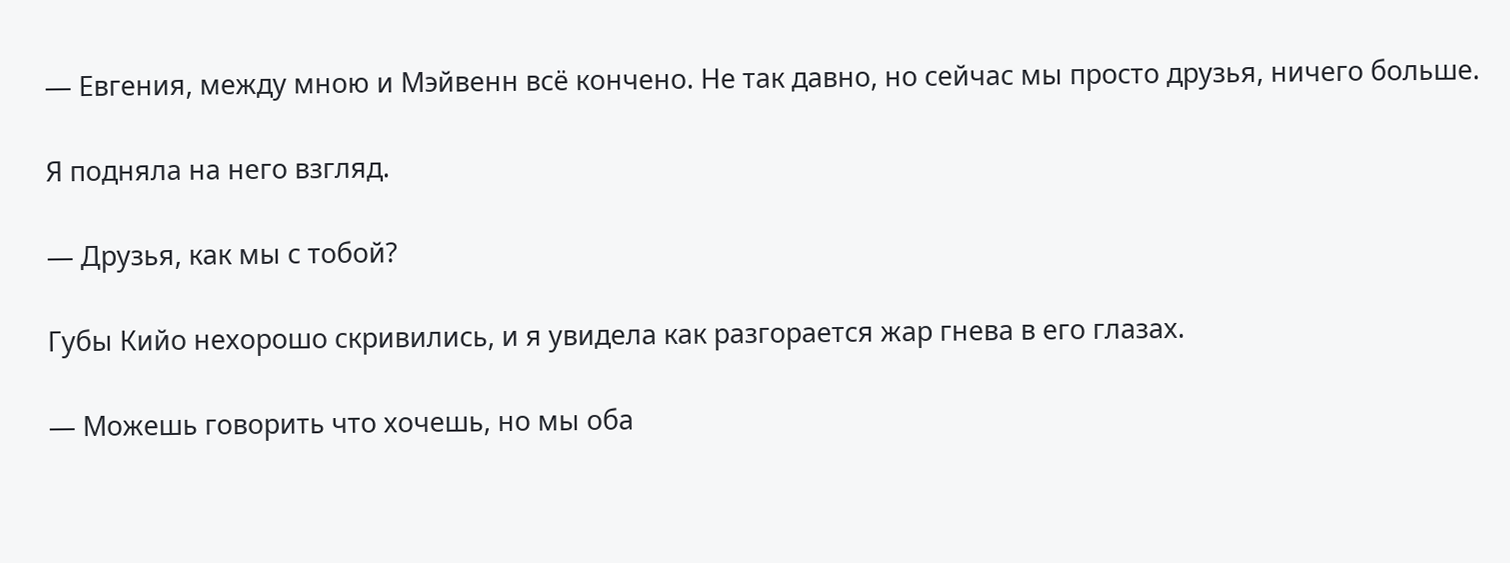— Евгения, между мною и Мэйвенн всё кончено. Не так давно, но сейчас мы просто друзья, ничего больше.

Я подняла на него взгляд.

— Друзья, как мы с тобой?

Губы Кийо нехорошо скривились, и я увидела как разгорается жар гнева в его глазах.

— Можешь говорить что хочешь, но мы оба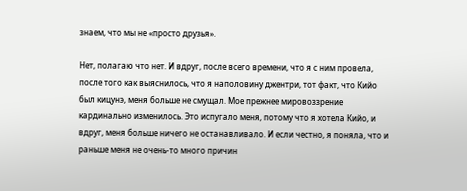знаем, что мы не «просто друзья».

Нет, полагаю что нет. И вдруг, после всего времени, что я с ним провела, после того как выяснилось, что я наполовину джентри, тот факт, что Кийо был кицунэ, меня больше не смущал. Мое прежнее мировоззрение кардинально изменилось. Это испугало меня, потому что я хотела Кийо, и вдруг, меня больше ничего не останавливало. И если честно, я поняла, что и раньше меня не очень-то много причин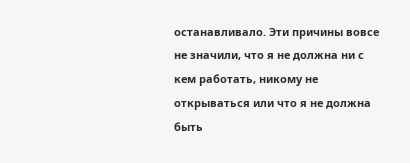останавливало. Эти причины вовсе не значили, что я не должна ни с кем работать, никому не открываться или что я не должна быть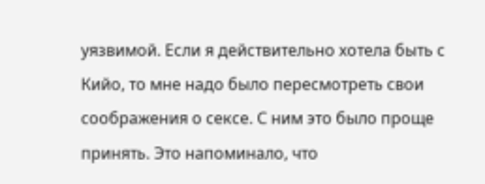уязвимой. Если я действительно хотела быть с Кийо, то мне надо было пересмотреть свои соображения о сексе. С ним это было проще принять. Это напоминало, что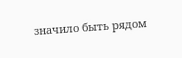значило быть рядом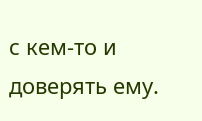с кем-то и доверять ему.